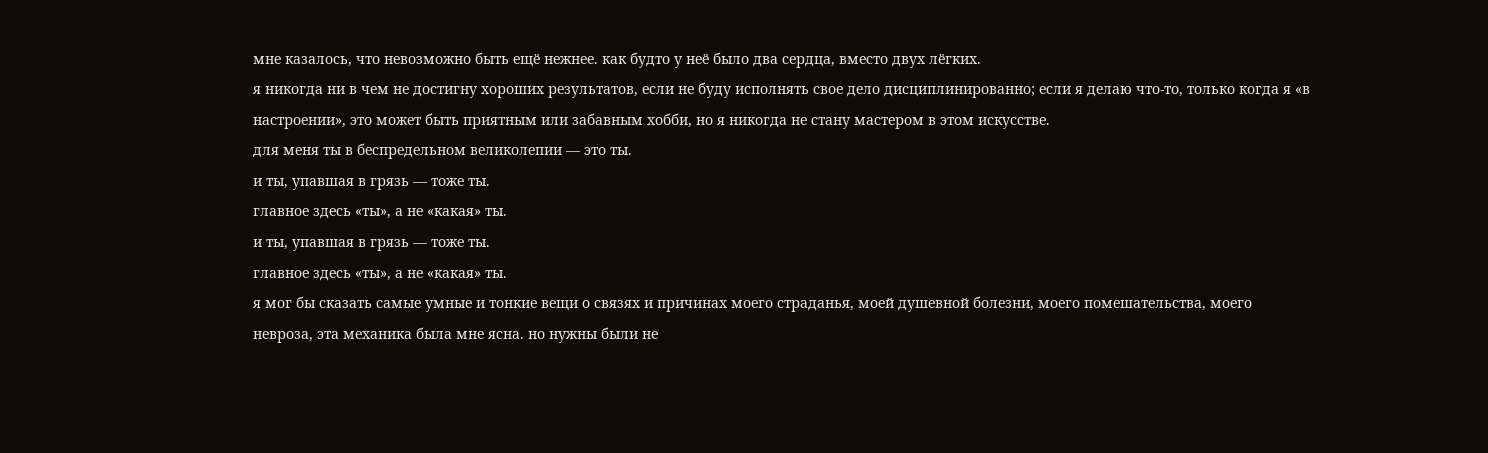мне казалось, что невозможно быть ещё нежнее. как будто у неё было два сердца, вместо двух лёгких.
я никогда ни в чем не достигну хороших результатов, если не буду исполнять свое дело дисциплинированно; если я делаю что-то, только когда я «в настроении», это может быть приятным или забавным хобби, но я никогда не стану мастером в этом искусстве.
для меня ты в беспредельном великолепии — это ты.
и ты, упавшая в грязь — тоже ты.
главное здесь «ты», а не «какая» ты.
и ты, упавшая в грязь — тоже ты.
главное здесь «ты», а не «какая» ты.
я мог бы сказать самые умные и тонкие вещи о связях и причинах моего страданья, моей душевной болезни, моего помешательства, моего невроза, эта механика была мне ясна. но нужны были не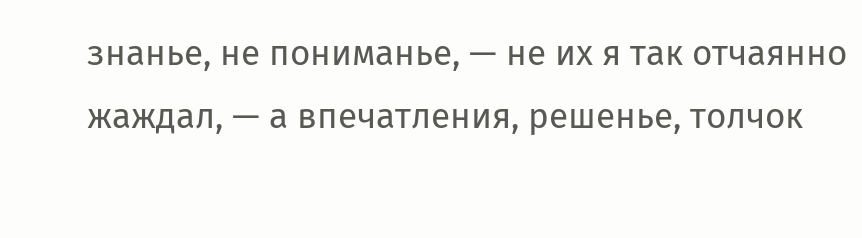знанье, не пониманье, — не их я так отчаянно жаждал, — а впечатления, решенье, толчок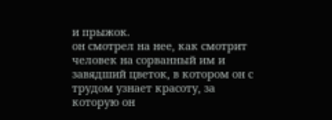и прыжок.
он смотрел на нее, как смотрит человек на сорванный им и завядший цветок, в котором он с трудом узнает красоту, за которую он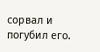сорвал и погубил его.